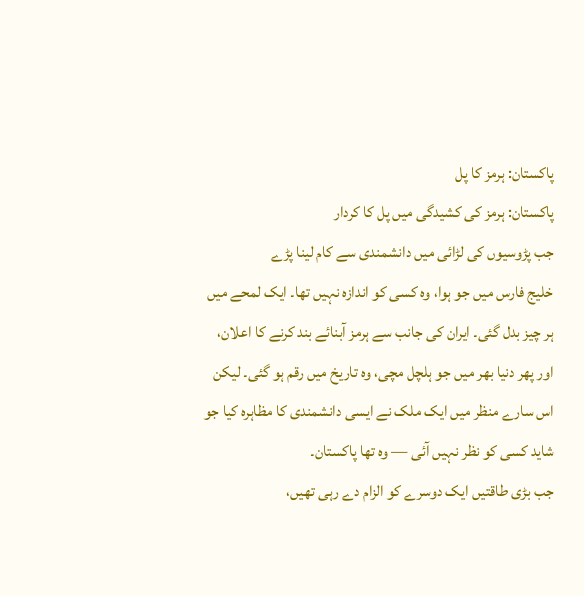پاکستان: ہرمز کا پل
پاکستان: ہرمز کی کشیدگی میں پل کا کردار
جب پڑوسیوں کی لڑائی میں دانشمندی سے کام لینا پڑے
خلیج فارس میں جو ہوا، وہ کسی کو اندازہ نہیں تھا۔ ایک لمحے میں ہر چیز بدل گئی۔ ایران کی جانب سے ہرمز آبنائے بند کرنے کا اعلان، اور پھر دنیا بھر میں جو ہلچل مچی، وہ تاریخ میں رقم ہو گئی۔ لیکن اس سارے منظر میں ایک ملک نے ایسی دانشمندی کا مظاہرہ کیا جو شاید کسی کو نظر نہیں آئی — وہ تھا پاکستان۔
جب بڑی طاقتیں ایک دوسرے کو الزام دے رہی تھیں،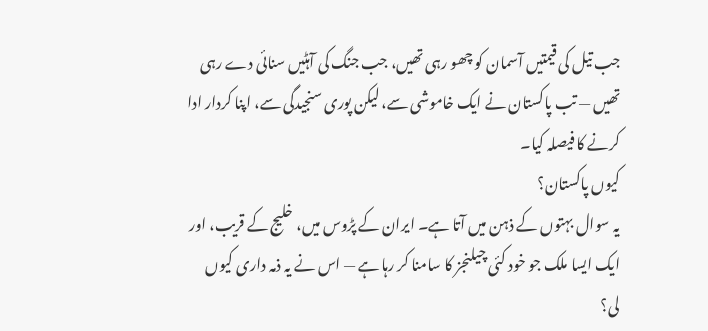جب تیل کی قیمتیں آسمان کو چھو رہی تھیں، جب جنگ کی آہٹیں سنائی دے رہی تھیں — تب پاکستان نے ایک خاموشی سے، لیکن پوری سنجیدگی سے، اپنا کردار ادا کرنے کا فیصلہ کیا۔
کیوں پاکستان؟
یہ سوال بہتوں کے ذہن میں آتا ہے۔ ایران کے پڑوس میں، خلیج کے قریب، اور ایک ایسا ملک جو خود کئی چیلنجز کا سامنا کر رہا ہے — اس نے یہ ذمہ داری کیوں لی؟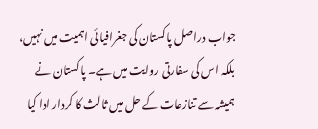جواب دراصل پاکستان کی جغرافیائی اہمیت میں نہیں، بلکہ اس کی سفارتی روایت میں ہے۔ پاکستان نے ہمیشہ سے تنازعات کے حل میں ثالث کا کردار ادا کیا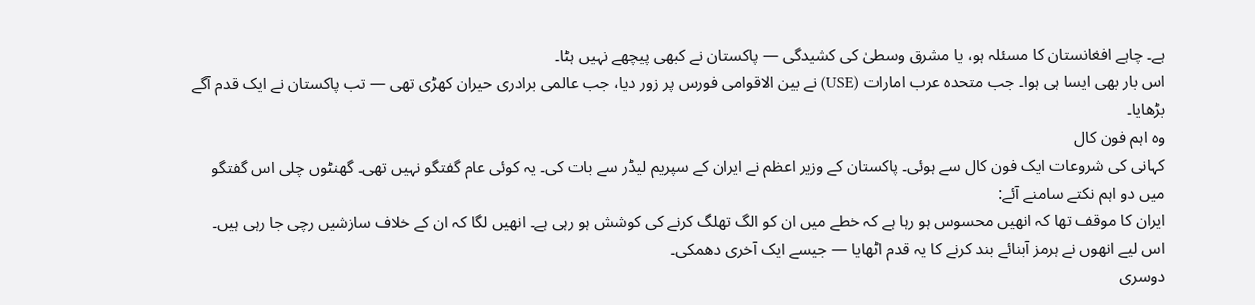ہے۔ چاہے افغانستان کا مسئلہ ہو، یا مشرق وسطیٰ کی کشیدگی — پاکستان نے کبھی پیچھے نہیں ہٹا۔
اس بار بھی ایسا ہی ہوا۔ جب متحدہ عرب امارات (USE) نے بین الاقوامی فورس پر زور دیا، جب عالمی برادری حیران کھڑی تھی — تب پاکستان نے ایک قدم آگے بڑھایا۔
وہ اہم فون کال
کہانی کی شروعات ایک فون کال سے ہوئی۔ پاکستان کے وزیر اعظم نے ایران کے سپریم لیڈر سے بات کی۔ یہ کوئی عام گفتگو نہیں تھی۔ گھنٹوں چلی اس گفتگو میں دو اہم نکتے سامنے آئے:
ایران کا موقف تھا کہ انھیں محسوس ہو رہا ہے کہ خطے میں ان کو الگ تھلگ کرنے کی کوشش ہو رہی ہے۔ انھیں لگا کہ ان کے خلاف سازشیں رچی جا رہی ہیں۔ اس لیے انھوں نے ہرمز آبنائے بند کرنے کا یہ قدم اٹھایا — جیسے ایک آخری دھمکی۔
دوسری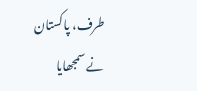طرف، پاکستان نے سمجھایا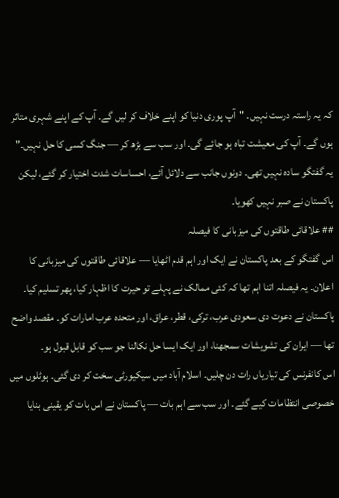کہ یہ راستہ درست نہیں۔ "آپ پوری دنیا کو اپنے خلاف کر لیں گے۔ آپ کے اپنے شہری متاثر ہوں گے۔ آپ کی معیشت تباہ ہو جائے گی۔ اور سب سے بڑھ کر — جنگ کسی کا حل نہیں۔"
یہ گفتگو سادہ نہیں تھی۔ دونوں جانب سے دلائل آئے، احساسات شدت اختیار کر گئے، لیکن پاکستان نے صبر نہیں کھویا۔
## علاقائی طاقتوں کی میزبانی کا فیصلہ
اس گفتگو کے بعد پاکستان نے ایک اور اہم قدم اٹھایا — علاقائی طاقتوں کی میزبانی کا اعلان۔ یہ فیصلہ اتنا اہم تھا کہ کئی ممالک نے پہلے تو حیرت کا اظہار کیا، پھر تسلیم کیا۔
پاکستان نے دعوت دی سعودی عرب، ترکی، قطر، عراق، اور متحدہ عرب امارات کو۔ مقصد واضح تھا — ایران کی تشویشات سمجھنا، اور ایک ایسا حل نکالنا جو سب کو قابل قبول ہو۔
اس کانفرنس کی تیاریاں رات دن چلیں۔ اسلام آباد میں سیکیورٹی سخت کر دی گئی۔ ہوٹلوں میں خصوصی انتظامات کیے گئے۔ اور سب سے اہم بات — پاکستان نے اس بات کو یقینی بنایا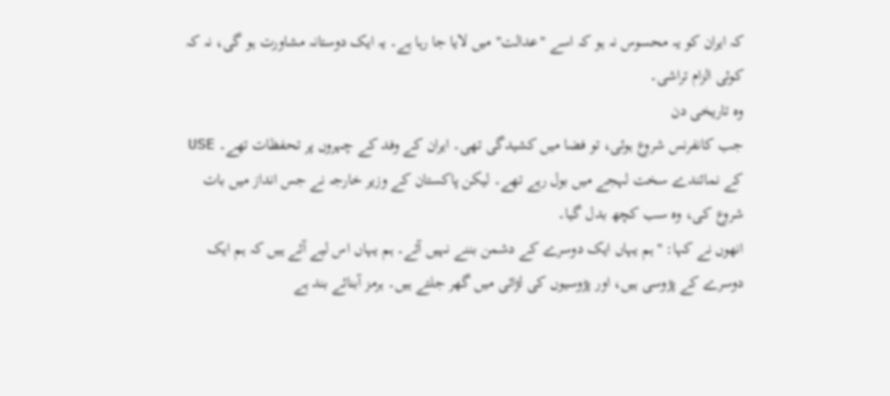کہ ایران کو یہ محسوس نہ ہو کہ اسے "عدالت" میں لایا جا رہا ہے۔ یہ ایک دوستانہ مشاورت ہو گی، نہ کہ کوئی الزام تراشی۔
وہ تاریخی دن
جب کانفرنس شروع ہوئی، تو فضا میں کشیدگی تھی۔ ایران کے وفد کے چہروں پر تحفظات تھے۔ USE کے نمائندے سخت لہجے میں بول رہے تھے۔ لیکن پاکستان کے وزیر خارجہ نے جس انداز میں بات شروع کی، وہ سب کچھ بدل گیا۔
انھوں نے کہا: "ہم یہاں ایک دوسرے کے دشمن بننے نہیں آئے۔ ہم یہاں اس لیے آئے ہیں کہ ہم ایک دوسرے کے پڑوسی ہیں، اور پڑوسیوں کی لڑائی میں گھر جلتے ہیں۔ ہرمز آبنائے بند ہے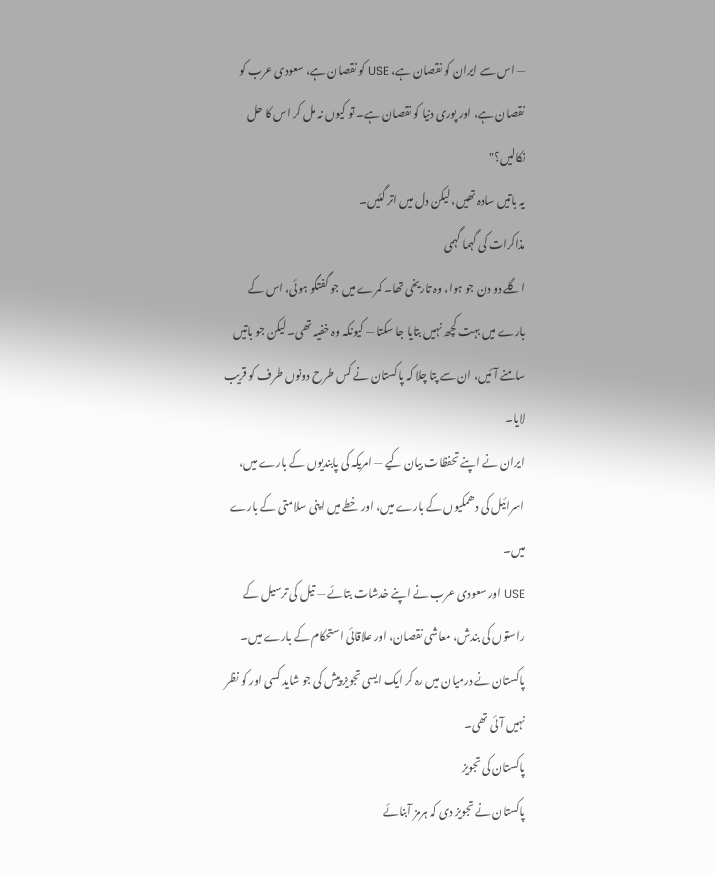— اس سے ایران کو نقصان ہے، USE کو نقصان ہے، سعودی عرب کو نقصان ہے، اور پوری دنیا کو نقصان ہے۔ تو کیوں نہ مل کر اس کا حل نکالیں؟"
یہ باتیں سادہ تھیں، لیکن دل میں اتر گئیں۔
مذاکرات کی گہما گہمی
اگلے دو دن جو ہوا، وہ تاریخی تھا۔ کمرے میں جو گفتگو ہوئی، اس کے بارے میں بہت کچھ نہیں بتایا جا سکتا — کیونکہ وہ خفیہ تھی۔ لیکن جو باتیں سامنے آئیں، ان سے پتا چلا کہ پاکستان نے کس طرح دونوں طرف کو قریب لایا۔
ایران نے اپنے تحفظات بیان کیے — امریکہ کی پابندیوں کے بارے میں، اسرائیل کی دھمکیوں کے بارے میں، اور خطے میں اپنی سلامتی کے بارے میں۔
USE اور سعودی عرب نے اپنے خدشات بتائے — تیل کی ترسیل کے راستوں کی بندش، معاشی نقصان، اور علاقائی استحکام کے بارے میں۔
پاکستان نے درمیان میں رہ کر ایک ایسی تجویز پیش کی جو شاید کسی اور کو نظر نہیں آئی تھی۔
پاکستان کی تجویز
پاکستان نے تجویز دی کہ ہرمز آبنائے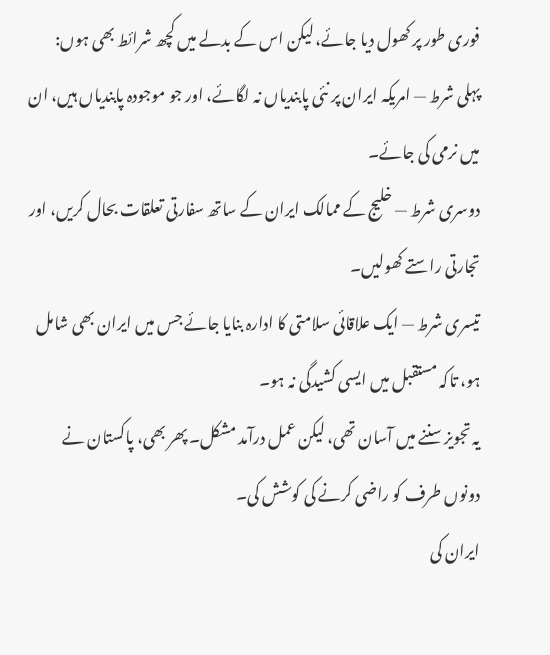فوری طور پر کھول دیا جائے، لیکن اس کے بدلے میں کچھ شرائط بھی ہوں:
پہلی شرط — امریکہ ایران پر نئی پابندیاں نہ لگائے، اور جو موجودہ پابندیاں ہیں، ان میں نرمی کی جائے۔
دوسری شرط — خلیج کے ممالک ایران کے ساتھ سفارتی تعلقات بحال کریں، اور تجارتی راستے کھولیں۔
تیسری شرط — ایک علاقائی سلامتی کا ادارہ بنایا جائے جس میں ایران بھی شامل ہو، تاکہ مستقبل میں ایسی کشیدگی نہ ہو۔
یہ تجویز سننے میں آسان تھی، لیکن عمل درآمد مشکل۔ پھر بھی، پاکستان نے دونوں طرف کو راضی کرنے کی کوشش کی۔
ایران کی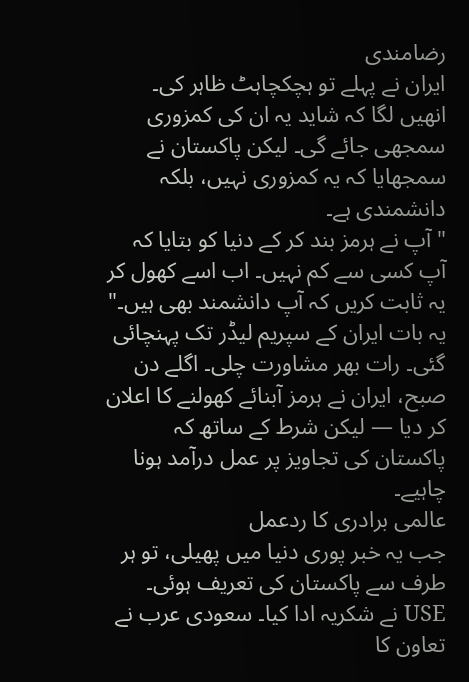رضامندی
ایران نے پہلے تو ہچکچاہٹ ظاہر کی۔ انھیں لگا کہ شاید یہ ان کی کمزوری سمجھی جائے گی۔ لیکن پاکستان نے سمجھایا کہ یہ کمزوری نہیں، بلکہ دانشمندی ہے۔
"آپ نے ہرمز بند کر کے دنیا کو بتایا کہ آپ کسی سے کم نہیں۔ اب اسے کھول کر یہ ثابت کریں کہ آپ دانشمند بھی ہیں۔"
یہ بات ایران کے سپریم لیڈر تک پہنچائی گئی۔ رات بھر مشاورت چلی۔ اگلے دن صبح، ایران نے ہرمز آبنائے کھولنے کا اعلان کر دیا — لیکن شرط کے ساتھ کہ پاکستان کی تجاویز پر عمل درآمد ہونا چاہیے۔
عالمی برادری کا ردعمل
جب یہ خبر پوری دنیا میں پھیلی، تو ہر طرف سے پاکستان کی تعریف ہوئی۔ USE نے شکریہ ادا کیا۔ سعودی عرب نے تعاون کا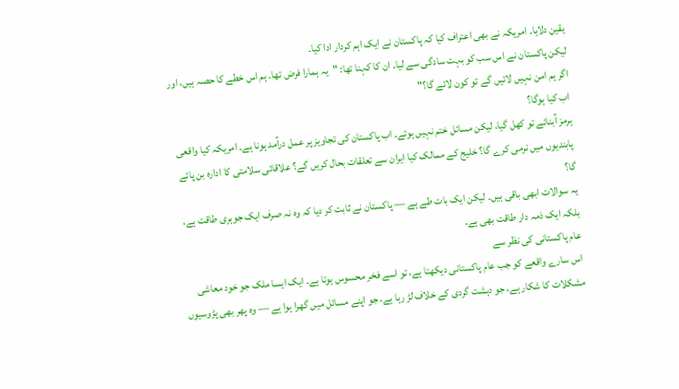یقین دلایا۔ امریکہ نے بھی اعتراف کیا کہ پاکستان نے ایک اہم کردار ادا کیا۔
لیکن پاکستان نے اس سب کو بہت سادگی سے لیا۔ ان کا کہنا تھا: "یہ ہمارا فرض تھا۔ ہم اس خطے کا حصہ ہیں، اور اگر ہم امن نہیں لائیں گے تو کون لائے گا؟"
اب کیا ہوگا؟
ہرمز آبنائے تو کھل گیا، لیکن مسائل ختم نہیں ہوئے۔ اب پاکستان کی تجاویز پر عمل درآمد ہونا ہے۔ امریکہ کیا واقعی پابندیوں میں نرمی کرے گا؟ خلیج کے ممالک کیا ایران سے تعلقات بحال کریں گے؟ علاقائی سلامتی کا ادارہ بن پائے گا؟
یہ سوالات ابھی باقی ہیں۔ لیکن ایک بات طے ہے — پاکستان نے ثابت کر دیا کہ وہ نہ صرف ایک جوہری طاقت ہے، بلکہ ایک ذمہ دار طاقت بھی ہے۔
عام پاکستانی کی نظر سے
اس سارے واقعے کو جب عام پاکستانی دیکھتا ہے، تو اسے فخر محسوس ہوتا ہے۔ ایک ایسا ملک جو خود معاشی مشکلات کا شکار ہے، جو دہشت گردی کے خلاف لڑ رہا ہے، جو اپنے مسائل میں گھرا ہوا ہے — وہ پھر بھی پڑوسیوں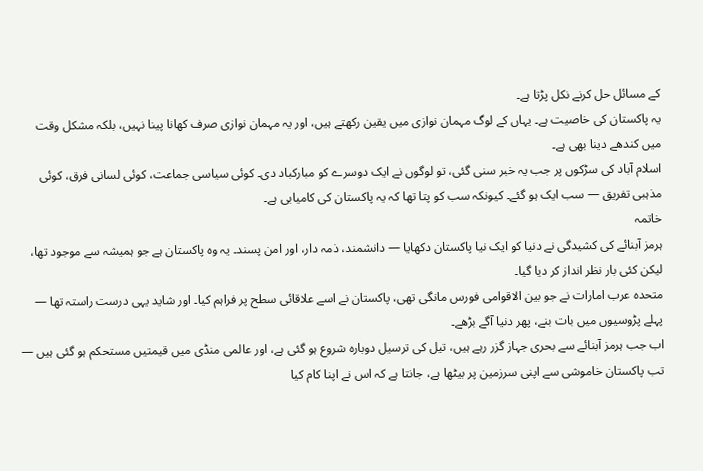کے مسائل حل کرنے نکل پڑتا ہے۔
یہ پاکستان کی خاصیت ہے۔ یہاں کے لوگ مہمان نوازی میں یقین رکھتے ہیں، اور یہ مہمان نوازی صرف کھانا پینا نہیں، بلکہ مشکل وقت میں کندھے دینا بھی ہے۔
اسلام آباد کی سڑکوں پر جب یہ خبر سنی گئی، تو لوگوں نے ایک دوسرے کو مبارکباد دی۔ کوئی سیاسی جماعت، کوئی لسانی فرق، کوئی مذہبی تفریق — سب ایک ہو گئے۔ کیونکہ سب کو پتا تھا کہ یہ پاکستان کی کامیابی ہے۔
خاتمہ
ہرمز آبنائے کی کشیدگی نے دنیا کو ایک نیا پاکستان دکھایا — دانشمند، ذمہ دار، اور امن پسند۔ یہ وہ پاکستان ہے جو ہمیشہ سے موجود تھا، لیکن کئی بار نظر انداز کر دیا گیا۔
متحدہ عرب امارات نے جو بین الاقوامی فورس مانگی تھی، پاکستان نے اسے علاقائی سطح پر فراہم کیا۔ اور شاید یہی درست راستہ تھا — پہلے پڑوسیوں میں بات بنے، پھر دنیا آگے بڑھے۔
اب جب ہرمز آبنائے سے بحری جہاز گزر رہے ہیں، تیل کی ترسیل دوبارہ شروع ہو گئی ہے، اور عالمی منڈی میں قیمتیں مستحکم ہو گئی ہیں — تب پاکستان خاموشی سے اپنی سرزمین پر بیٹھا ہے، جانتا ہے کہ اس نے اپنا کام کیا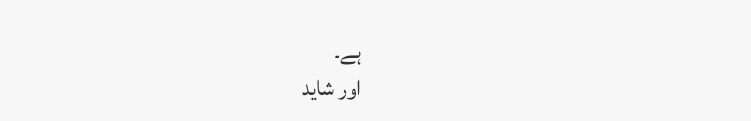ہے۔
اور شاید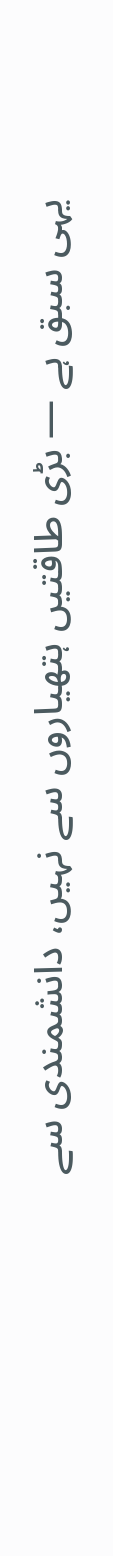یہی سبق ہے — بڑی طاقتیں ہتھیاروں سے نہیں، دانشمندی سے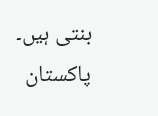بنتی ہیں۔ پاکستان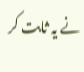نے یہ ثابت کر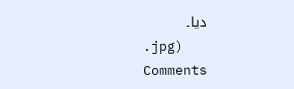دیا۔
.jpg)
Comments